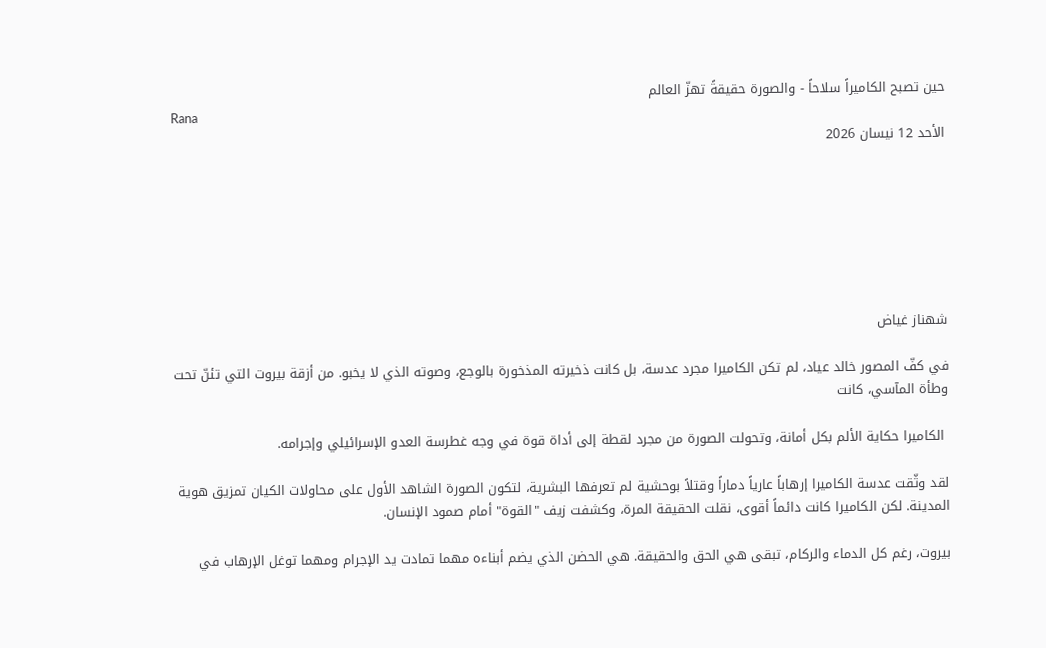حين تصبح الكاميراً سلاحاً - والصورة حقيقةً تهزّ العالم
Rana
الأحد 12 نيسان 2026







شهناز غياض

في كفّ المصور خالد عياد، لم تكن الكاميرا مجرد عدسة، بل كانت ذخيرته المذخورة بالوجع، وصوته الذي لا يخبو. من أزقة بيروت التي تئنّ تحت وطأة المآسي، كانت

 الكاميرا حكاية الألم بكل أمانة، وتحولت الصورة من مجرد لقطة إلى أداة قوة في وجه غطرسة العدو الإسرائيلي وإجرامه.

لقد وثّقت عدسة الكاميرا إرهاباً عارياً دماراً وقتلاً بوحشية لم تعرفها البشرية، لتكون الصورة الشاهد الأول على محاولات الكيان تمزيق هوية المدينة. لكن الكاميرا كانت دائماً أقوى، نقلت الحقيقة المرة، وكشفت زيف "القوة" أمام صمود الإنسان.

بيروت، رغم كل الدماء والركام، تبقى هي الحق والحقيقة. هي الحضن الذي يضم أبناءه مهما تمادت يد الإجرام ومهما توغل الإرهاب في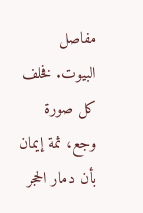مفاصل البيوت. فخلف كل صورة وجع، ثمة إيمان بأن دمار الحجر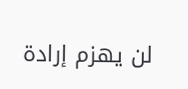لن يهزم إرادة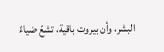البشر، وأن بيروت باقية، تشعّ ضياءً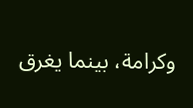وكرامة، بينما يغرق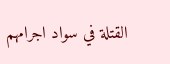القتلة في سواد اجرامهم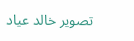تصوير خالد عياد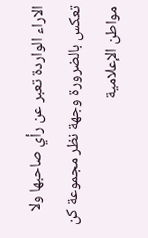الاراء الواردة تعبر عن رأي صاحبها ولا تعكس بالضرورة وجهة نظر مجموعة كن مواطن الإعلامية